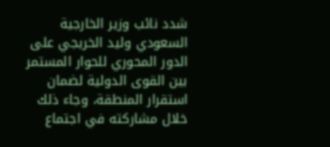شدد نائب وزير الخارجية السعودي وليد الخريجي على الدور المحوري للحوار المستمر بين القوى الدولية لضمان استقرار المنطقة، وجاء ذلك خلال مشاركته في اجتماع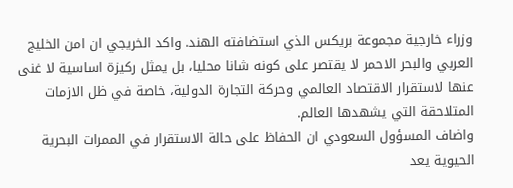وزراء خارجية مجموعة بريكس الذي استضافته الهند. واكد الخريجي ان امن الخليج العربي والبحر الاحمر لا يقتصر على كونه شانا محليا، بل يمثل ركيزة اساسية لا غنى عنها لاستقرار الاقتصاد العالمي وحركة التجارة الدولية، خاصة في ظل الازمات المتلاحقة التي يشهدها العالم.
واضاف المسؤول السعودي ان الحفاظ على حالة الاستقرار في الممرات البحرية الحيوية يعد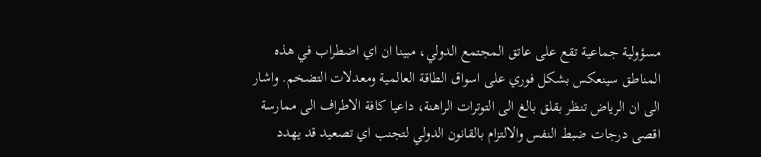مسؤولية جماعية تقع على عاتق المجتمع الدولي، مبينا ان اي اضطراب في هذه المناطق سينعكس بشكل فوري على اسواق الطاقة العالمية ومعدلات التضخم. واشار الى ان الرياض تنظر بقلق بالغ الى التوترات الراهنة، داعيا كافة الاطراف الى ممارسة اقصى درجات ضبط النفس والالتزام بالقانون الدولي لتجنب اي تصعيد قد يهدد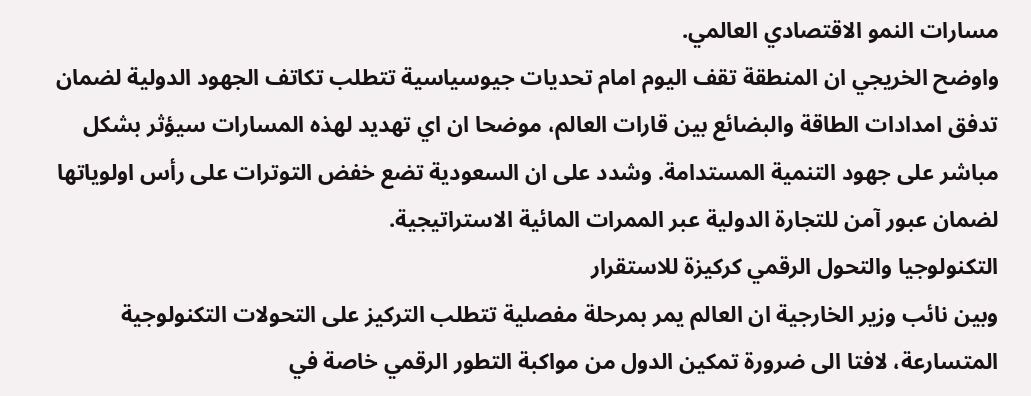مسارات النمو الاقتصادي العالمي.
واوضح الخريجي ان المنطقة تقف اليوم امام تحديات جيوسياسية تتطلب تكاتف الجهود الدولية لضمان تدفق امدادات الطاقة والبضائع بين قارات العالم، موضحا ان اي تهديد لهذه المسارات سيؤثر بشكل مباشر على جهود التنمية المستدامة. وشدد على ان السعودية تضع خفض التوترات على رأس اولوياتها لضمان عبور آمن للتجارة الدولية عبر الممرات المائية الاستراتيجية.
التكنولوجيا والتحول الرقمي كركيزة للاستقرار
وبين نائب وزير الخارجية ان العالم يمر بمرحلة مفصلية تتطلب التركيز على التحولات التكنولوجية المتسارعة، لافتا الى ضرورة تمكين الدول من مواكبة التطور الرقمي خاصة في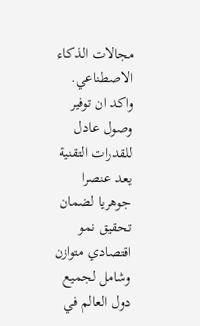مجالات الذكاء الاصطناعي. واكد ان توفير وصول عادل للقدرات التقنية يعد عنصرا جوهريا لضمان تحقيق نمو اقتصادي متوازن وشامل لجميع دول العالم في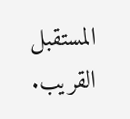المستقبل القريب.